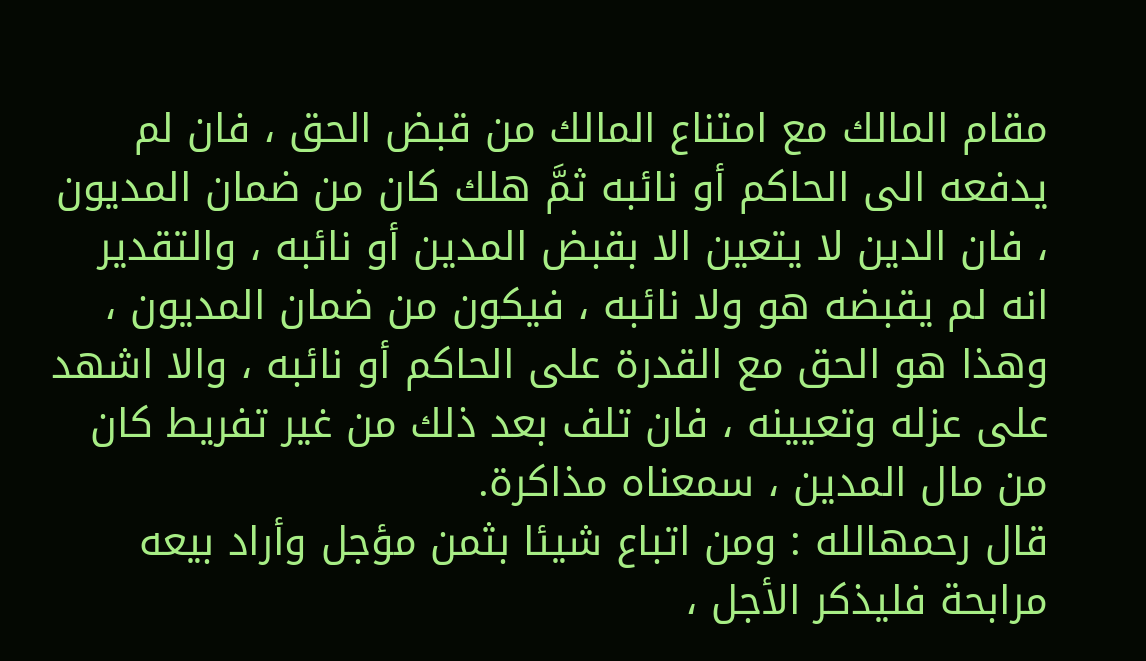مقام المالك مع امتناع المالك من قبض الحق ، فان لم يدفعه الى الحاكم أو نائبه ثمَّ هلك كان من ضمان المديون ، فان الدين لا يتعين الا بقبض المدين أو نائبه ، والتقدير انه لم يقبضه هو ولا نائبه ، فيكون من ضمان المديون ، وهذا هو الحق مع القدرة على الحاكم أو نائبه ، والا اشهد على عزله وتعيينه ، فان تلف بعد ذلك من غير تفريط كان من مال المدين ، سمعناه مذاكرة.
قال رحمهالله : ومن اتباع شيئا بثمن مؤجل وأراد بيعه مرابحة فليذكر الأجل ،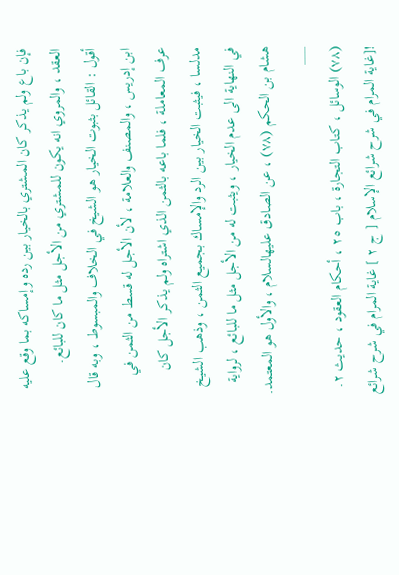فإن باع ولم يذكر كان المشتري بالخيار بين رده وإمساكه بما وقع عليه العقد ، والمروي انه يكون للمشتري من الأجل مثل ما كان للبائع.
أقول : القائل بثبوت الخيار هو الشيخ في الخلاف والمبسوط ، وبه قال ابن إدريس ، والمصنف والعلامة ، لأن الأجل له قسط من الثمن في عرف المعاملة ، فلما باعه بالثمن الذي اشتراه ولم يذكر الأجل كان مدلسا ، فيثبت الخيار بين الرد والإمساك بجميع الثمن ، وذهب الشيخ في النهاية الى عدم الخيار ، ويثبت له من الأجل مثل ما للبائع ، لرواية هشام بن الحكم (٧٨) ، عن الصادق عليهالسلام ، والأول هو المعتمد.
___
(٧٨) الوسائل ، كتاب التجارة ، باب ٢٥ ، أحكام العقود ، حديث ٢.
![غاية المرام في شرح شرائع الإسلام [ ج ٢ ] غاية المرام في شرح شرائع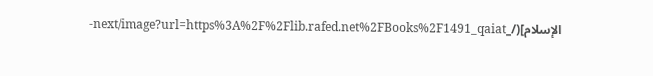الإسلام](/_next/image?url=https%3A%2F%2Flib.rafed.net%2FBooks%2F1491_qaiat-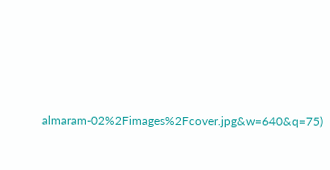almaram-02%2Fimages%2Fcover.jpg&w=640&q=75)